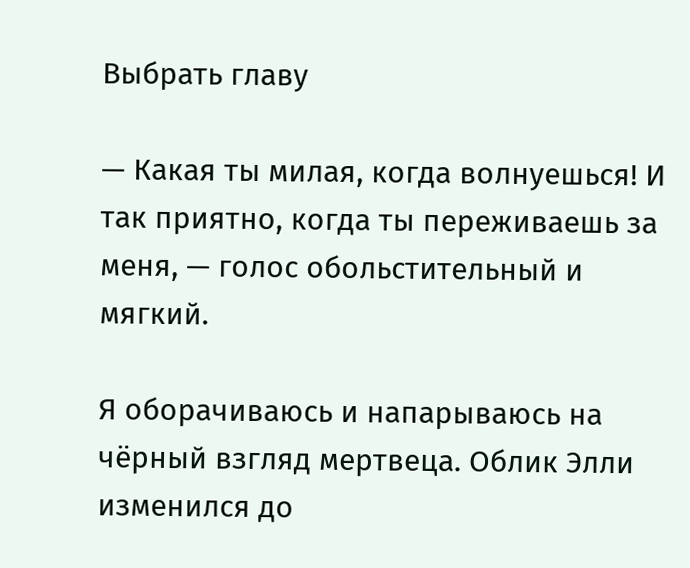Выбрать главу

— Какая ты милая, когда волнуешься! И так приятно, когда ты переживаешь за меня, — голос обольстительный и мягкий.

Я оборачиваюсь и напарываюсь на чёрный взгляд мертвеца. Облик Элли изменился до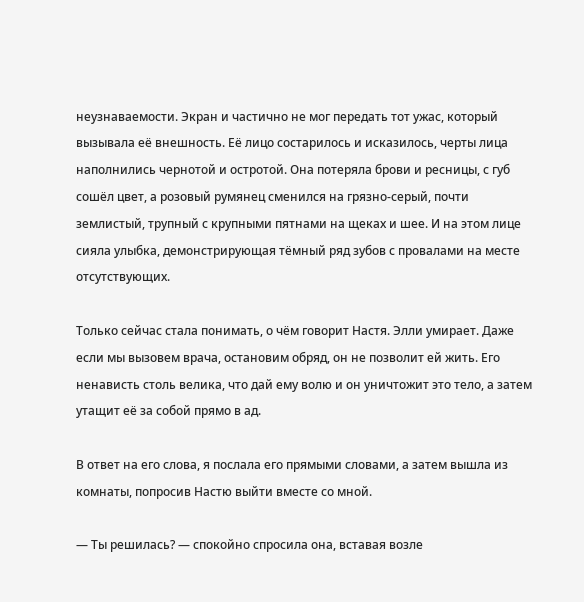неузнаваемости. Экран и частично не мог передать тот ужас, который вызывала её внешность. Её лицо состарилось и исказилось, черты лица наполнились чернотой и остротой. Она потеряла брови и ресницы, с губ сошёл цвет, а розовый румянец сменился на грязно-серый, почти землистый, трупный с крупными пятнами на щеках и шее. И на этом лице сияла улыбка, демонстрирующая тёмный ряд зубов с провалами на месте отсутствующих.

Только сейчас стала понимать, о чём говорит Настя. Элли умирает. Даже если мы вызовем врача, остановим обряд, он не позволит ей жить. Его ненависть столь велика, что дай ему волю и он уничтожит это тело, а затем утащит её за собой прямо в ад.

В ответ на его слова, я послала его прямыми словами, а затем вышла из комнаты, попросив Настю выйти вместе со мной.

— Ты решилась? — спокойно спросила она, вставая возле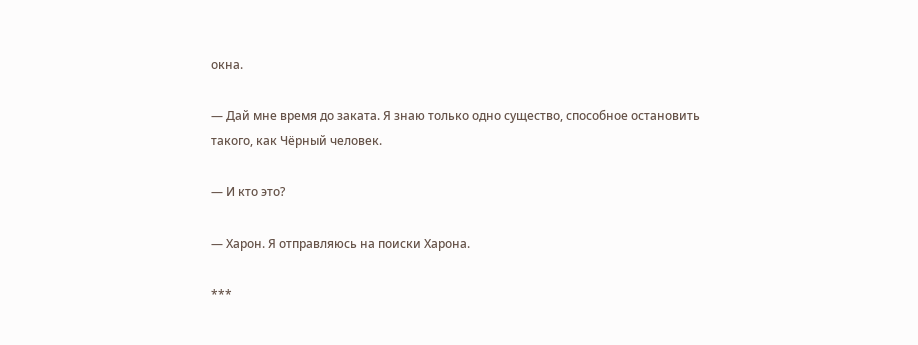окна.

— Дай мне время до заката. Я знаю только одно существо, способное остановить такого, как Чёрный человек.

— И кто это?

— Харон. Я отправляюсь на поиски Харона.

***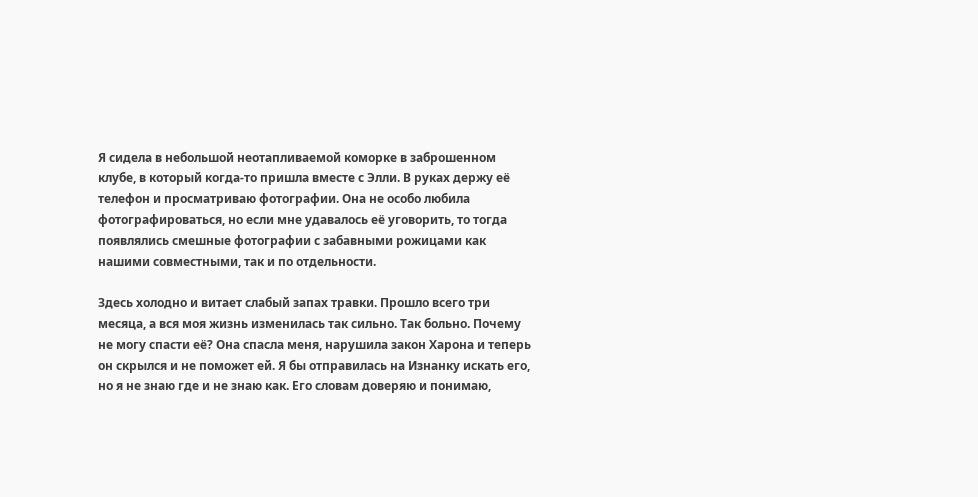Я сидела в небольшой неотапливаемой коморке в заброшенном клубе, в который когда-то пришла вместе с Элли. В руках держу её телефон и просматриваю фотографии. Она не особо любила фотографироваться, но если мне удавалось её уговорить, то тогда появлялись смешные фотографии с забавными рожицами как нашими совместными, так и по отдельности.

Здесь холодно и витает слабый запах травки. Прошло всего три месяца, а вся моя жизнь изменилась так сильно. Так больно. Почему не могу спасти её? Она спасла меня, нарушила закон Харона и теперь он скрылся и не поможет ей. Я бы отправилась на Изнанку искать его, но я не знаю где и не знаю как. Его словам доверяю и понимаю,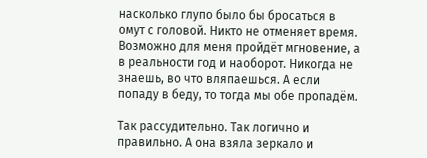насколько глупо было бы бросаться в омут с головой. Никто не отменяет время. Возможно для меня пройдёт мгновение, а в реальности год и наоборот. Никогда не знаешь, во что вляпаешься. А если попаду в беду, то тогда мы обе пропадём.

Так рассудительно. Так логично и правильно. А она взяла зеркало и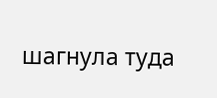шагнула туда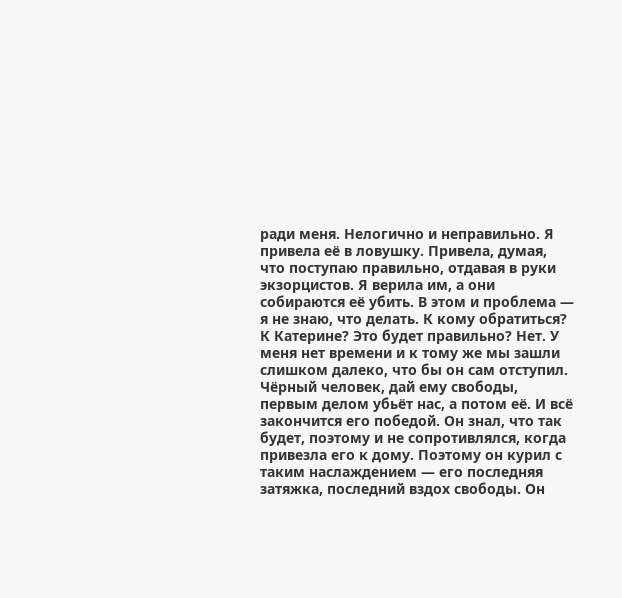ради меня. Нелогично и неправильно. Я привела её в ловушку. Привела, думая, что поступаю правильно, отдавая в руки экзорцистов. Я верила им, а они собираются её убить. В этом и проблема — я не знаю, что делать. К кому обратиться? К Катерине? Это будет правильно? Нет. У меня нет времени и к тому же мы зашли слишком далеко, что бы он сам отступил. Чёрный человек, дай ему свободы, первым делом убьёт нас, а потом её. И всё закончится его победой. Он знал, что так будет, поэтому и не сопротивлялся, когда привезла его к дому. Поэтому он курил с таким наслаждением — его последняя затяжка, последний вздох свободы. Он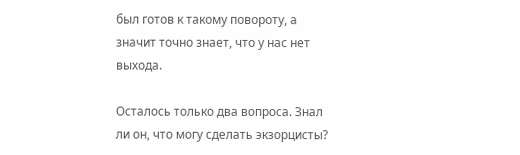был готов к такому повороту, а значит точно знает, что у нас нет выхода.

Осталось только два вопроса. Знал ли он, что могу сделать экзорцисты?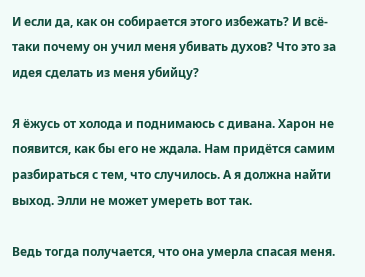И если да, как он собирается этого избежать? И всё-таки почему он учил меня убивать духов? Что это за идея сделать из меня убийцу?

Я ёжусь от холода и поднимаюсь с дивана. Харон не появится, как бы его не ждала. Нам придётся самим разбираться с тем, что случилось. А я должна найти выход. Элли не может умереть вот так.

Ведь тогда получается, что она умерла спасая меня.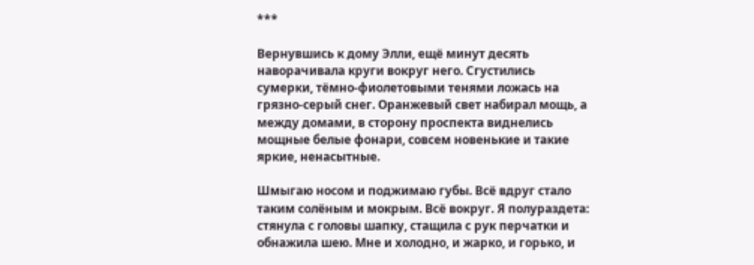***

Вернувшись к дому Элли, ещё минут десять наворачивала круги вокруг него. Сгустились сумерки, тёмно-фиолетовыми тенями ложась на грязно-серый снег. Оранжевый свет набирал мощь, а между домами, в сторону проспекта виднелись мощные белые фонари, совсем новенькие и такие яркие, ненасытные.

Шмыгаю носом и поджимаю губы. Всё вдруг стало таким солёным и мокрым. Всё вокруг. Я полураздета: стянула с головы шапку, стащила с рук перчатки и обнажила шею. Мне и холодно, и жарко, и горько, и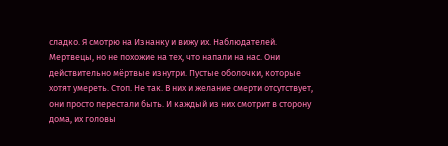сладко. Я смотрю на Изнанку и вижу их. Наблюдателей. Мертвецы, но не похожие на тех, что напали на нас. Они действительно мёртвые изнутри. Пустые оболочки, которые хотят умереть. Стоп. Не так. В них и желание смерти отсутствует, они просто перестали быть. И каждый из них смотрит в сторону дома, их головы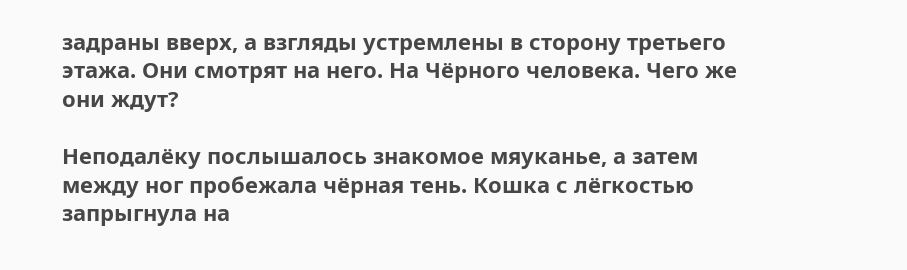задраны вверх, а взгляды устремлены в сторону третьего этажа. Они смотрят на него. На Чёрного человека. Чего же они ждут?

Неподалёку послышалось знакомое мяуканье, а затем между ног пробежала чёрная тень. Кошка с лёгкостью запрыгнула на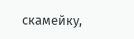скамейку,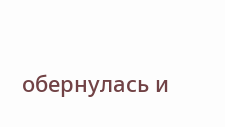обернулась и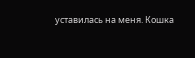уставилась на меня. Кошка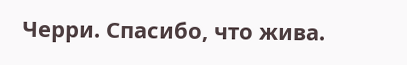Черри. Спасибо, что жива.